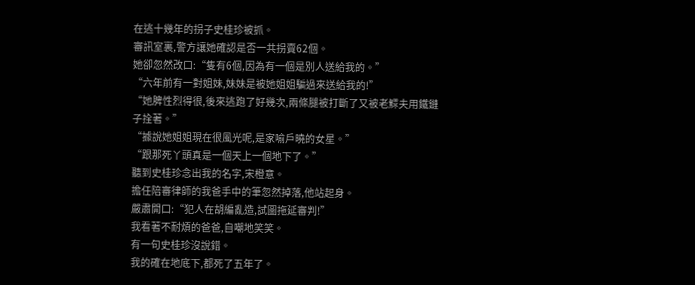在逃十幾年的拐子史桂珍被抓。
審訊室裏,警方讓她確認是否一共拐賣62個。
她卻忽然改口:“隻有6個,因為有一個是別人送給我的。”
“六年前有一對姐妹,妹妹是被她姐姐騙過來送給我的!”
“她脾性烈得很,後來逃跑了好幾次,兩條腿被打斷了又被老鰥夫用鐵鏈子拴著。”
“據說她姐姐現在很風光呢,是家喻戶曉的女星。”
“跟那死丫頭真是一個天上一個地下了。”
聽到史桂珍念出我的名字,宋橙意。
擔任陪審律師的我爸手中的筆忽然掉落,他站起身。
嚴肅開口:“犯人在胡編亂造,試圖拖延審判!”
我看著不耐煩的爸爸,自嘲地笑笑。
有一句史桂珍沒說錯。
我的確在地底下,都死了五年了。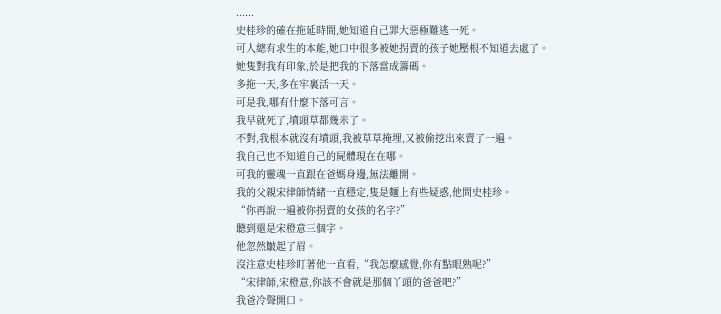......
史桂珍的確在拖延時間,她知道自己罪大惡極難逃一死。
可人總有求生的本能,她口中很多被她拐賣的孩子她壓根不知道去處了。
她隻對我有印象,於是把我的下落當成籌碼。
多拖一天,多在牢裏活一天。
可是我,哪有什麼下落可言。
我早就死了,墳頭草都幾米了。
不對,我根本就沒有墳頭,我被草草掩埋,又被偷挖出來賣了一遍。
我自己也不知道自己的屍體現在在哪。
可我的靈魂一直跟在爸媽身邊,無法離開。
我的父親宋律師情緒一直穩定,隻是麵上有些疑惑,他問史桂珍。
“你再說一遍被你拐賣的女孩的名字?”
聽到還是宋橙意三個字。
他忽然皺起了眉。
沒注意史桂珍盯著他一直看,“我怎麼感覺,你有點眼熟呢?”
“宋律師,宋橙意,你該不會就是那個丫頭的爸爸吧?”
我爸冷聲開口。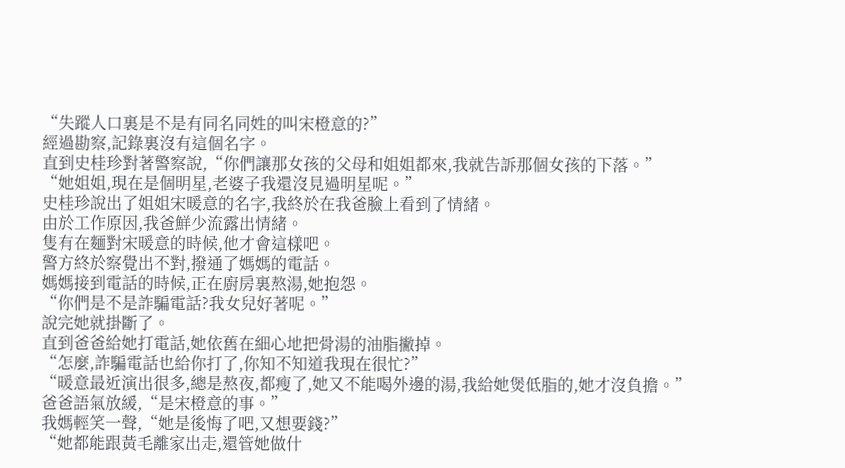“失蹤人口裏是不是有同名同姓的叫宋橙意的?”
經過勘察,記錄裏沒有這個名字。
直到史桂珍對著警察說,“你們讓那女孩的父母和姐姐都來,我就告訴那個女孩的下落。”
“她姐姐,現在是個明星,老婆子我還沒見過明星呢。”
史桂珍說出了姐姐宋暖意的名字,我終於在我爸臉上看到了情緒。
由於工作原因,我爸鮮少流露出情緒。
隻有在麵對宋暖意的時候,他才會這樣吧。
警方終於察覺出不對,撥通了媽媽的電話。
媽媽接到電話的時候,正在廚房裏熬湯,她抱怨。
“你們是不是詐騙電話?我女兒好著呢。”
說完她就掛斷了。
直到爸爸給她打電話,她依舊在細心地把骨湯的油脂撇掉。
“怎麼,詐騙電話也給你打了,你知不知道我現在很忙?”
“暖意最近演出很多,總是熬夜,都瘦了,她又不能喝外邊的湯,我給她煲低脂的,她才沒負擔。”
爸爸語氣放緩,“是宋橙意的事。”
我媽輕笑一聲,“她是後悔了吧,又想要錢?”
“她都能跟黃毛離家出走,還管她做什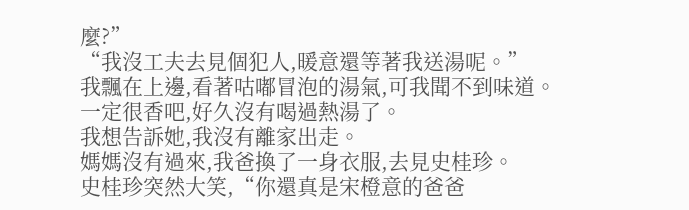麼?”
“我沒工夫去見個犯人,暖意還等著我送湯呢。”
我飄在上邊,看著咕嘟冒泡的湯氣,可我聞不到味道。
一定很香吧,好久沒有喝過熱湯了。
我想告訴她,我沒有離家出走。
媽媽沒有過來,我爸換了一身衣服,去見史桂珍。
史桂珍突然大笑,“你還真是宋橙意的爸爸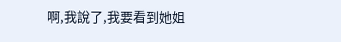啊,我說了,我要看到她姐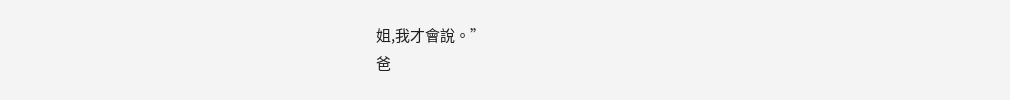姐,我才會說。”
爸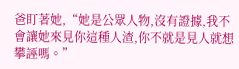爸盯著她,“她是公眾人物,沒有證據,我不會讓她來見你這種人渣,你不就是見人就想攀誣嗎。”